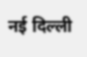नई दिल्ली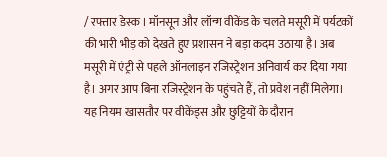/ रफ्तार डेस्क । मॉनसून और लॉन्ग वीकेंड के चलते मसूरी में पर्यटकों की भारी भीड़ को देखते हुए प्रशासन ने बड़ा कदम उठाया है। अब मसूरी में एंट्री से पहले ऑनलाइन रजिस्ट्रेशन अनिवार्य कर दिया गया है। अगर आप बिना रजिस्ट्रेशन के पहुंचते हैं, तो प्रवेश नहीं मिलेगा। यह नियम खासतौर पर वीकेंड्स और छुट्टियों के दौरान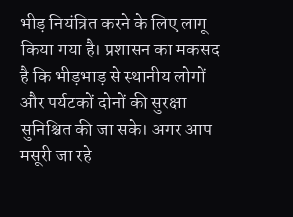भीड़ नियंत्रित करने के लिए लागू किया गया है। प्रशासन का मकसद है कि भीड़भाड़ से स्थानीय लोगों और पर्यटकों दोनों की सुरक्षा सुनिश्चित की जा सके। अगर आप मसूरी जा रहे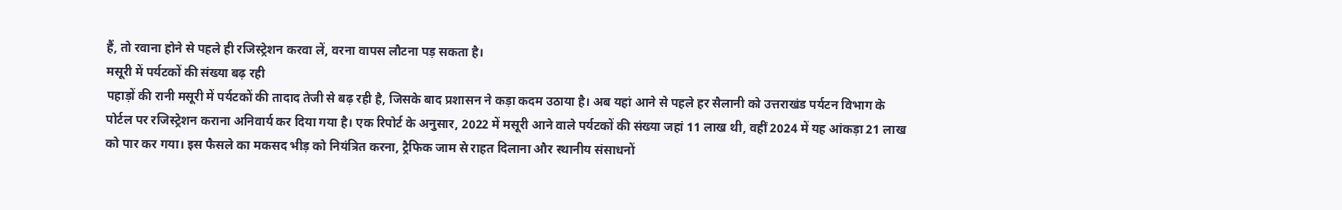हैं, तो रवाना होने से पहले ही रजिस्ट्रेशन करवा लें, वरना वापस लौटना पड़ सकता है।
मसूरी में पर्यटकों की संख्या बढ़ रही
पहाड़ों की रानी मसूरी में पर्यटकों की तादाद तेजी से बढ़ रही है, जिसके बाद प्रशासन ने कड़ा कदम उठाया है। अब यहां आने से पहले हर सैलानी को उत्तराखंड पर्यटन विभाग के पोर्टल पर रजिस्ट्रेशन कराना अनिवार्य कर दिया गया है। एक रिपोर्ट के अनुसार, 2022 में मसूरी आने वाले पर्यटकों की संख्या जहां 11 लाख थी, वहीं 2024 में यह आंकड़ा 21 लाख को पार कर गया। इस फैसले का मकसद भीड़ को नियंत्रित करना, ट्रैफिक जाम से राहत दिलाना और स्थानीय संसाधनों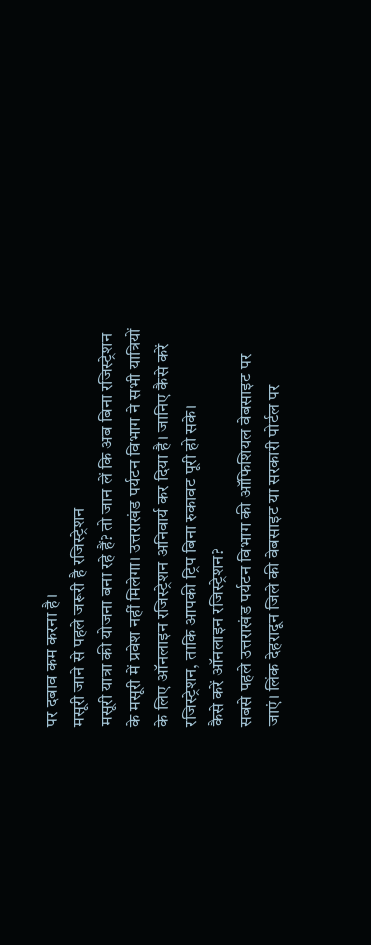पर दबाव कम करना है।
मसूरी जाने से पहले जरूरी है रजिस्ट्रेशन
मसूरी यात्रा की योजना बना रहे हैं? तो जान लें कि अब बिना रजिस्ट्रेशन के मसूरी में प्रवेश नहीं मिलेगा। उत्तराखंड पर्यटन विभाग ने सभी यात्रियों के लिए ऑनलाइन रजिस्ट्रेशन अनिवार्य कर दिया है। जानिए कैसे करें रजिस्ट्रेशन, ताकि आपकी ट्रिप बिना रुकावट पूरी हो सके।
कैसे करें ऑनलाइन रजिस्ट्रेशन?
सबसे पहले उत्तराखंड पर्यटन विभाग की ऑफिशियल वेबसाइट पर जाएं। लिंक देहरादून जिले की वेबसाइट या सरकारी पोर्टल पर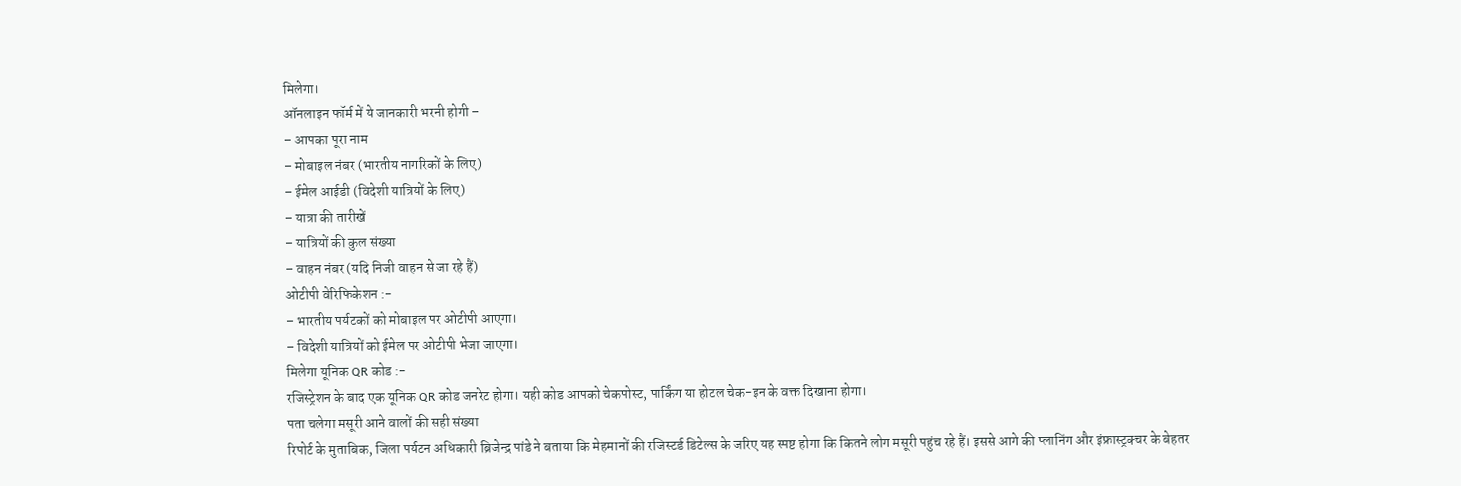मिलेगा।
ऑनलाइन फॉर्म में ये जानकारी भरनी होगी –
– आपका पूरा नाम
– मोबाइल नंबर (भारतीय नागरिकों के लिए)
– ईमेल आईडी (विदेशी यात्रियों के लिए)
– यात्रा की तारीखें
– यात्रियों की कुल संख्या
– वाहन नंबर (यदि निजी वाहन से जा रहे हैं)
ओटीपी वेरिफिकेशन :-
– भारतीय पर्यटकों को मोबाइल पर ओटीपी आएगा।
– विदेशी यात्रियों को ईमेल पर ओटीपी भेजा जाएगा।
मिलेगा यूनिक QR कोड :-
रजिस्ट्रेशन के बाद एक यूनिक QR कोड जनरेट होगा। यही कोड आपको चेकपोस्ट, पार्किंग या होटल चेक-इन के वक्त दिखाना होगा।
पता चलेगा मसूरी आने वालों की सही संख्या
रिपोर्ट के मुताबिक, जिला पर्यटन अधिकारी ब्रिजेन्द्र पांडे ने बताया कि मेहमानों की रजिस्टर्ड डिटेल्स के जरिए यह स्पष्ट होगा कि कितने लोग मसूरी पहुंच रहे हैं। इससे आगे की प्लानिंग और इंफ्रास्ट्रक्चर के बेहतर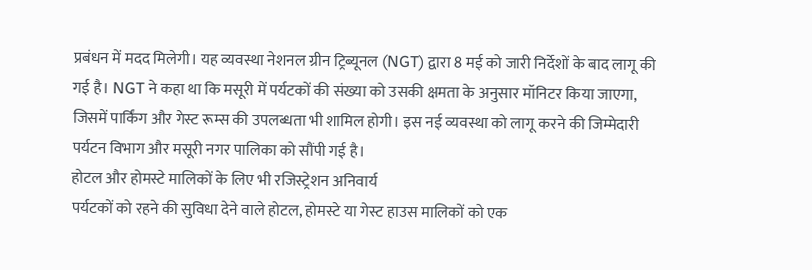प्रबंधन में मदद मिलेगी। यह व्यवस्था नेशनल ग्रीन ट्रिब्यूनल (NGT) द्वारा 8 मई को जारी निर्देशों के बाद लागू की गई है। NGT ने कहा था कि मसूरी में पर्यटकों की संख्या को उसकी क्षमता के अनुसार मॉनिटर किया जाएगा, जिसमें पार्किंग और गेस्ट रूम्स की उपलब्धता भी शामिल होगी। इस नई व्यवस्था को लागू करने की जिम्मेदारी पर्यटन विभाग और मसूरी नगर पालिका को सौंपी गई है।
होटल और होमस्टे मालिकों के लिए भी रजिस्ट्रेशन अनिवार्य
पर्यटकों को रहने की सुविधा देने वाले होटल, होमस्टे या गेस्ट हाउस मालिकों को एक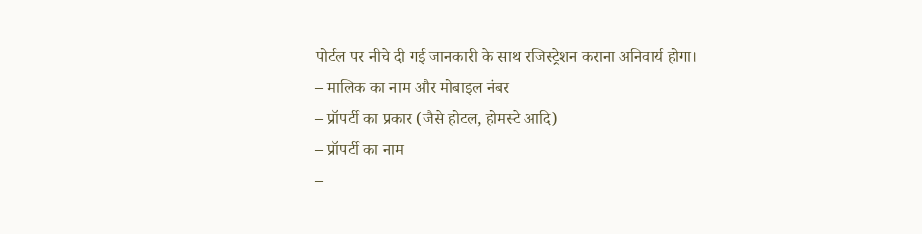पोर्टल पर नीचे दी गई जानकारी के साथ रजिस्ट्रेशन कराना अनिवार्य होगा।
– मालिक का नाम और मोबाइल नंबर
– प्रॉपर्टी का प्रकार (जैसे होटल, होमस्टे आदि)
– प्रॉपर्टी का नाम
–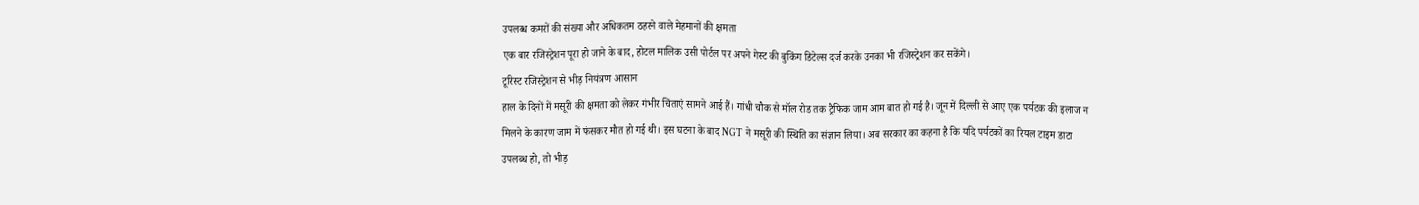उपलब्ध कमरों की संख्या और अधिकतम ठहरने वाले मेहमानों की क्षमता
एक बार रजिस्ट्रेशन पूरा हो जाने के बाद, होटल मालिक उसी पोर्टल पर अपने गेस्ट की बुकिंग डिटेल्स दर्ज करके उनका भी रजिस्ट्रेशन कर सकेंगे।
टूरिस्ट रजिस्ट्रेशन से भीड़ नियंत्रण आसान
हाल के दिनों में मसूरी की क्षमता को लेकर गंभीर चिंताएं सामने आई हैं। गांधी चौक से मॉल रोड तक ट्रैफिक जाम आम बात हो गई है। जून में दिल्ली से आए एक पर्यटक की इलाज न मिलने के कारण जाम में फंसकर मौत हो गई थी। इस घटना के बाद NGT ने मसूरी की स्थिति का संज्ञान लिया। अब सरकार का कहना है कि यदि पर्यटकों का रियल टाइम डाटा उपलब्ध हो, तो भीड़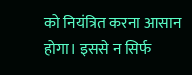को नियंत्रित करना आसान होगा। इससे न सिर्फ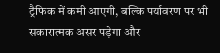ट्रैफिक में कमी आएगी, बल्कि पर्यावरण पर भी सकारात्मक असर पड़ेगा और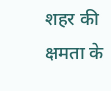शहर की क्षमता के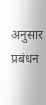अनुसार प्रबंधन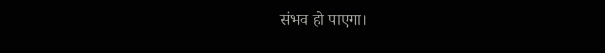संभव हो पाएगा।